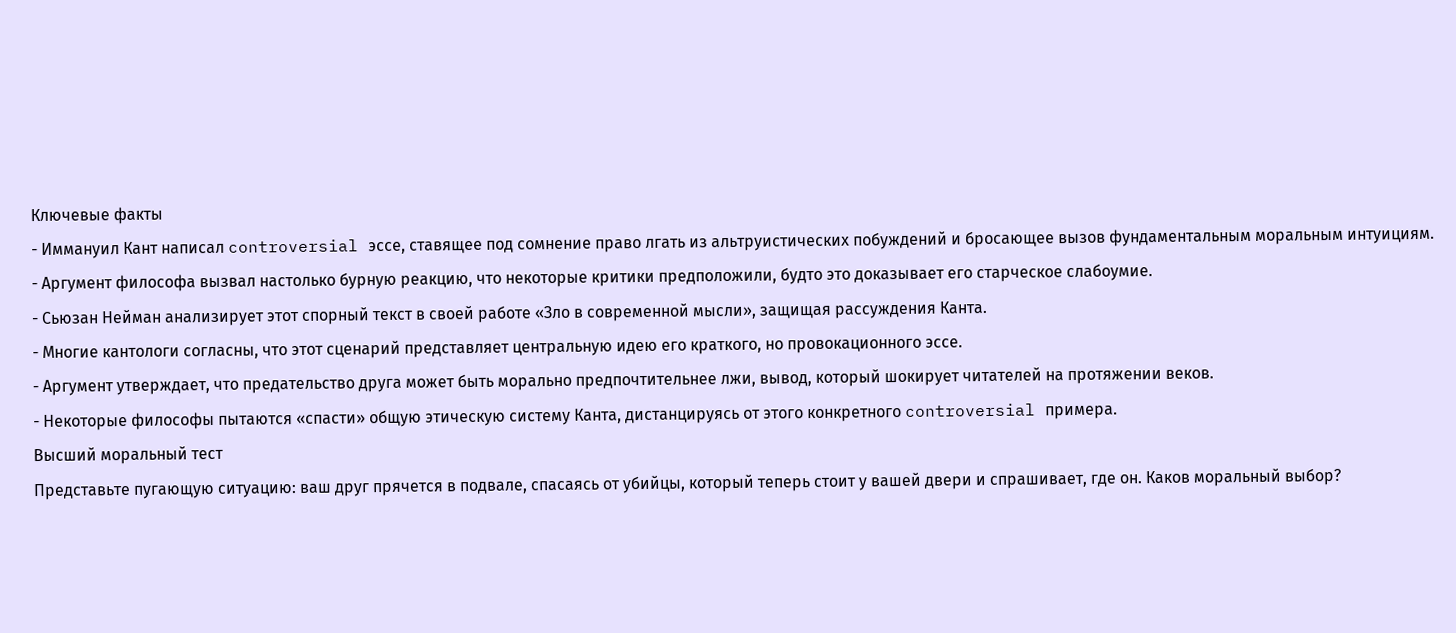Ключевые факты
- Иммануил Кант написал controversial эссе, ставящее под сомнение право лгать из альтруистических побуждений и бросающее вызов фундаментальным моральным интуициям.
- Аргумент философа вызвал настолько бурную реакцию, что некоторые критики предположили, будто это доказывает его старческое слабоумие.
- Сьюзан Нейман анализирует этот спорный текст в своей работе «Зло в современной мысли», защищая рассуждения Канта.
- Многие кантологи согласны, что этот сценарий представляет центральную идею его краткого, но провокационного эссе.
- Аргумент утверждает, что предательство друга может быть морально предпочтительнее лжи, вывод, который шокирует читателей на протяжении веков.
- Некоторые философы пытаются «спасти» общую этическую систему Канта, дистанцируясь от этого конкретного controversial примера.
Высший моральный тест
Представьте пугающую ситуацию: ваш друг прячется в подвале, спасаясь от убийцы, который теперь стоит у вашей двери и спрашивает, где он. Каков моральный выбор?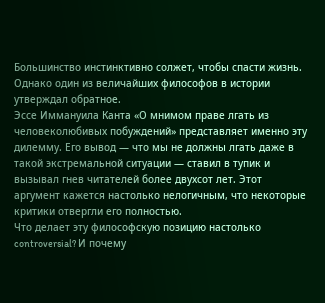Большинство инстинктивно солжет, чтобы спасти жизнь. Однако один из величайших философов в истории утверждал обратное.
Эссе Иммануила Канта «О мнимом праве лгать из человеколюбивых побуждений» представляет именно эту дилемму. Его вывод — что мы не должны лгать даже в такой экстремальной ситуации — ставил в тупик и вызывал гнев читателей более двухсот лет. Этот аргумент кажется настолько нелогичным, что некоторые критики отвергли его полностью.
Что делает эту философскую позицию настолько controversial? И почему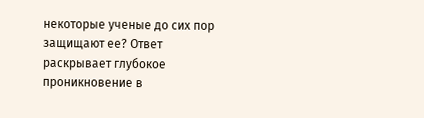некоторые ученые до сих пор защищают ее? Ответ раскрывает глубокое проникновение в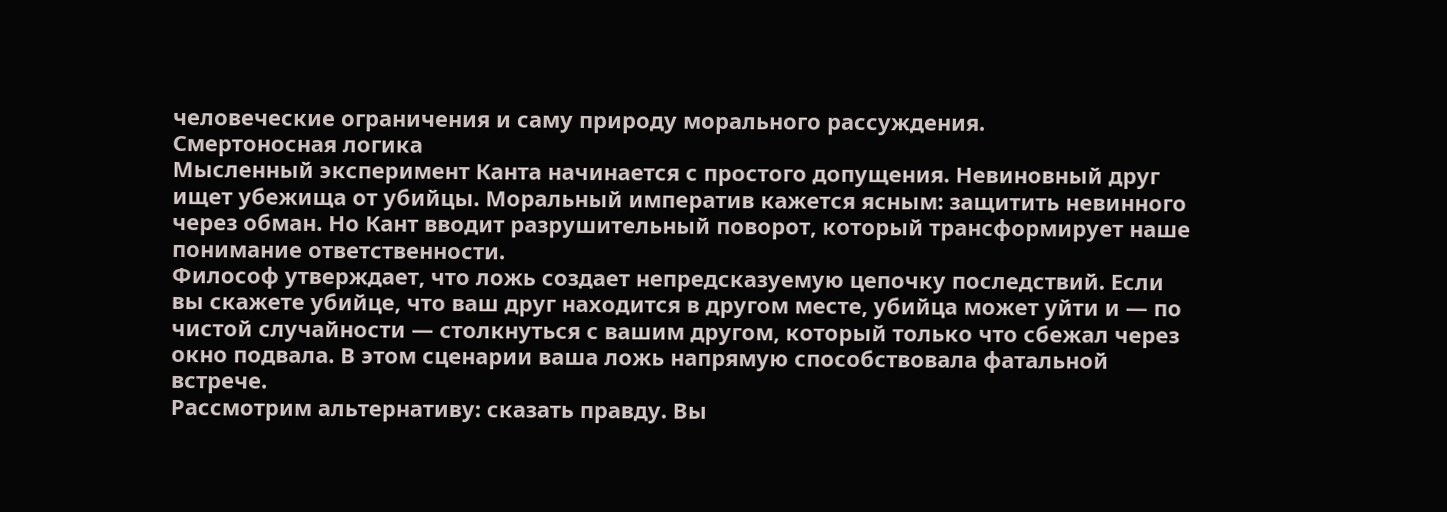человеческие ограничения и саму природу морального рассуждения.
Смертоносная логика
Мысленный эксперимент Канта начинается с простого допущения. Невиновный друг ищет убежища от убийцы. Моральный императив кажется ясным: защитить невинного через обман. Но Кант вводит разрушительный поворот, который трансформирует наше понимание ответственности.
Философ утверждает, что ложь создает непредсказуемую цепочку последствий. Если вы скажете убийце, что ваш друг находится в другом месте, убийца может уйти и — по чистой случайности — столкнуться с вашим другом, который только что сбежал через окно подвала. В этом сценарии ваша ложь напрямую способствовала фатальной встрече.
Рассмотрим альтернативу: сказать правду. Вы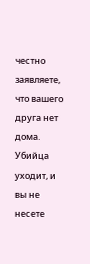честно заявляете, что вашего друга нет дома. Убийца уходит, и вы не несете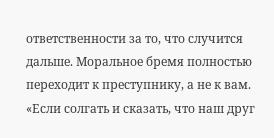ответственности за то, что случится дальше. Моральное бремя полностью переходит к преступнику, а не к вам.
«Если солгать и сказать, что наш друг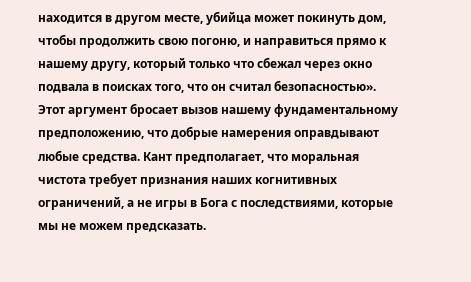находится в другом месте, убийца может покинуть дом, чтобы продолжить свою погоню, и направиться прямо к нашему другу, который только что сбежал через окно подвала в поисках того, что он считал безопасностью».
Этот аргумент бросает вызов нашему фундаментальному предположению, что добрые намерения оправдывают любые средства. Кант предполагает, что моральная чистота требует признания наших когнитивных ограничений, а не игры в Бога с последствиями, которые мы не можем предсказать.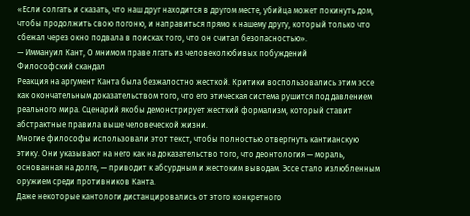«Если солгать и сказать, что наш друг находится в другом месте, убийца может покинуть дом, чтобы продолжить свою погоню, и направиться прямо к нашему другу, который только что сбежал через окно подвала в поисках того, что он считал безопасностью».
— Иммануил Кант, О мнимом праве лгать из человеколюбивых побуждений
Философский скандал
Реакция на аргумент Канта была безжалостно жесткой. Критики воспользовались этим эссе как окончательным доказательством того, что его этическая система рушится под давлением реального мира. Сценарий якобы демонстрирует жесткий формализм, который ставит абстрактные правила выше человеческой жизни.
Многие философы использовали этот текст, чтобы полностью отвергнуть кантианскую этику. Они указывают на него как на доказательство того, что деонтология — мораль, основанная на долге, — приводит к абсурдным и жестоким выводам. Эссе стало излюбленным оружием среди противников Канта.
Даже некоторые кантологи дистанцировались от этого конкретного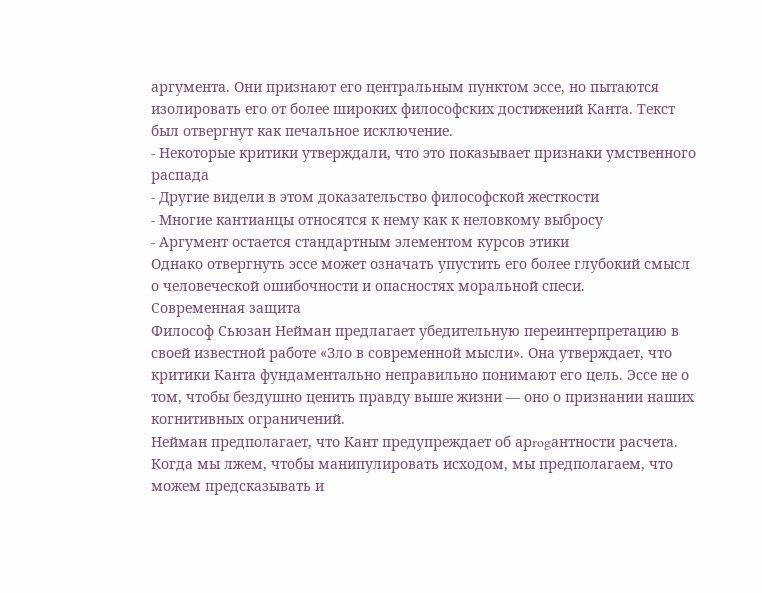аргумента. Они признают его центральным пунктом эссе, но пытаются изолировать его от более широких философских достижений Канта. Текст был отвергнут как печальное исключение.
- Некоторые критики утверждали, что это показывает признаки умственного распада
- Другие видели в этом доказательство философской жесткости
- Многие кантианцы относятся к нему как к неловкому выбросу
- Аргумент остается стандартным элементом курсов этики
Однако отвергнуть эссе может означать упустить его более глубокий смысл о человеческой ошибочности и опасностях моральной спеси.
Современная защита
Философ Сьюзан Нейман предлагает убедительную переинтерпретацию в своей известной работе «Зло в современной мысли». Она утверждает, что критики Канта фундаментально неправильно понимают его цель. Эссе не о том, чтобы бездушно ценить правду выше жизни — оно о признании наших когнитивных ограничений.
Нейман предполагает, что Кант предупреждает об арrogантности расчета. Когда мы лжем, чтобы манипулировать исходом, мы предполагаем, что можем предсказывать и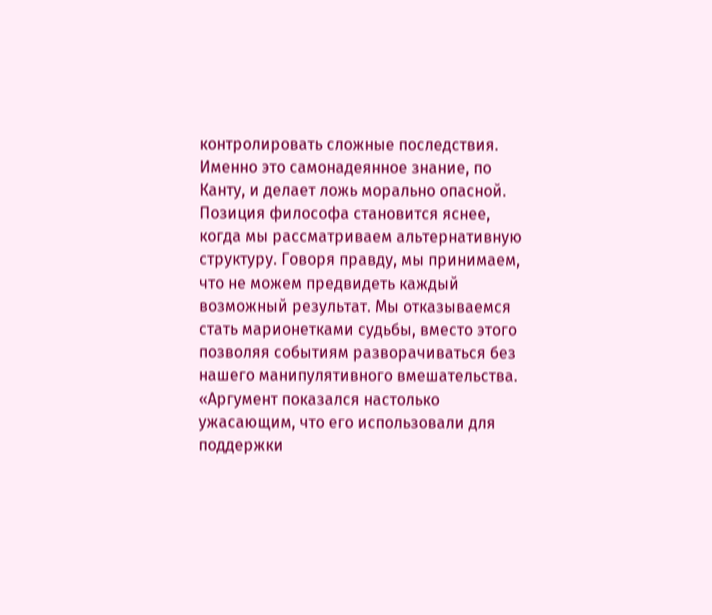контролировать сложные последствия. Именно это самонадеянное знание, по Канту, и делает ложь морально опасной.
Позиция философа становится яснее, когда мы рассматриваем альтернативную структуру. Говоря правду, мы принимаем, что не можем предвидеть каждый возможный результат. Мы отказываемся стать марионетками судьбы, вместо этого позволяя событиям разворачиваться без нашего манипулятивного вмешательства.
«Аргумент показался настолько ужасающим, что его использовали для поддержки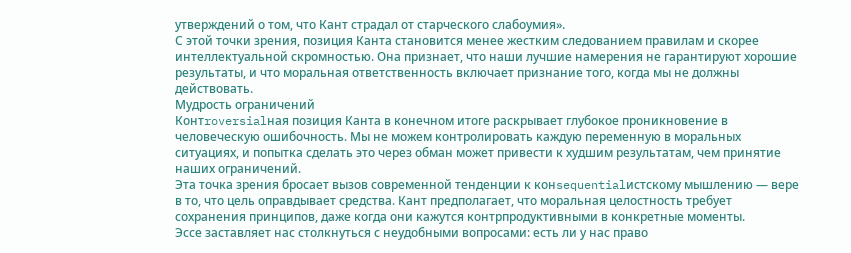утверждений о том, что Кант страдал от старческого слабоумия».
С этой точки зрения, позиция Канта становится менее жестким следованием правилам и скорее интеллектуальной скромностью. Она признает, что наши лучшие намерения не гарантируют хорошие результаты, и что моральная ответственность включает признание того, когда мы не должны действовать.
Мудрость ограничений
Контroversialная позиция Канта в конечном итоге раскрывает глубокое проникновение в человеческую ошибочность. Мы не можем контролировать каждую переменную в моральных ситуациях, и попытка сделать это через обман может привести к худшим результатам, чем принятие наших ограничений.
Эта точка зрения бросает вызов современной тенденции к конsequentialистскому мышлению — вере в то, что цель оправдывает средства. Кант предполагает, что моральная целостность требует сохранения принципов, даже когда они кажутся контрпродуктивными в конкретные моменты.
Эссе заставляет нас столкнуться с неудобными вопросами: есть ли у нас право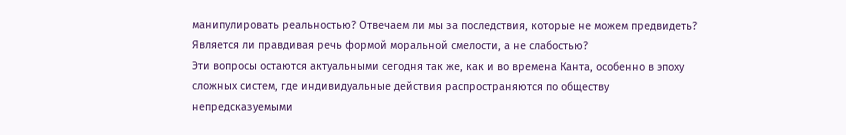манипулировать реальностью? Отвечаем ли мы за последствия, которые не можем предвидеть? Является ли правдивая речь формой моральной смелости, а не слабостью?
Эти вопросы остаются актуальными сегодня так же, как и во времена Канта, особенно в эпоху сложных систем, где индивидуальные действия распространяются по обществу непредсказуемыми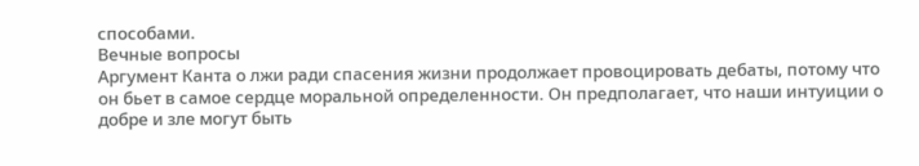способами.
Вечные вопросы
Аргумент Канта о лжи ради спасения жизни продолжает провоцировать дебаты, потому что он бьет в самое сердце моральной определенности. Он предполагает, что наши интуиции о добре и зле могут быть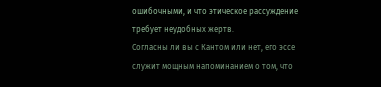ошибочными, и что этическое рассуждение требует неудобных жертв.
Согласны ли вы с Кантом или нет, его эссе служит мощным напоминанием о том, что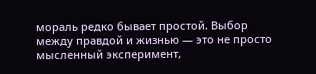мораль редко бывает простой. Выбор между правдой и жизнью — это не просто мысленный эксперимент,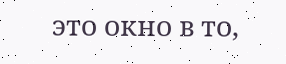это окно в то,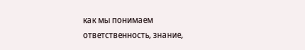как мы понимаем ответственность, знание,